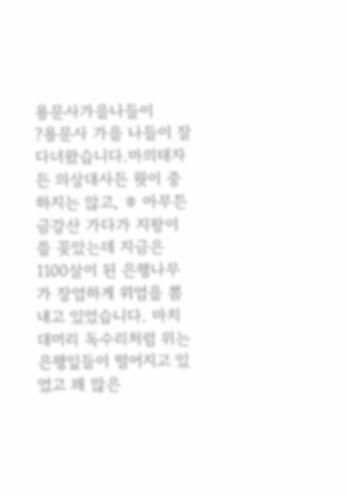용문사가을나들이
?용문사 가을 나들이 잘 다녀왔습니다.마의태자든 의상대사든 뭣이 중하지는 않고, ㅎ 아무튼 금강산 가다가 지팡이를 꽂았는데 지금은 1100살이 된 은행나무가 장엄하게 위엄을 뽐내고 있었습니다. 마치 대머리 독수리처럼 위는 은행잎들이 떨어지고 있었고 꽤 많은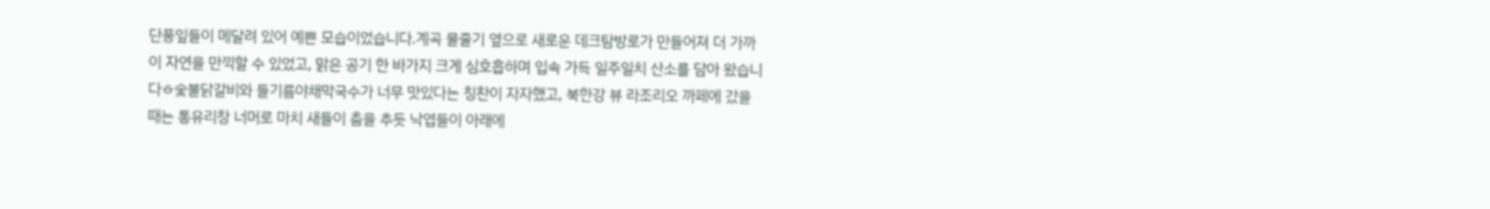단풍잎들이 메달려 있어 예쁜 모습이었습니다.계곡 물줄기 옆으로 새로운 데크탐방로가 만들어져 더 가까이 자연을 만끽할 수 있었고, 맑은 공기 한 바가지 크게 심호흡하며 입속 가득 일주일치 산소를 담아 왔습니다ㅎ숯불닭갈비와 들기름야채막국수가 너무 맛있다는 칭찬이 자자했고, 북한강 뷰 라조리오 까페에 갔을때는 통유리창 너머로 마치 새들이 춤을 추듯 낙엽들이 아래에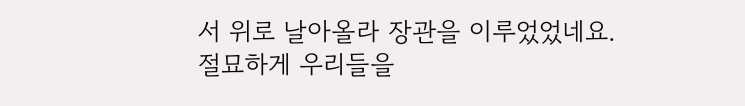서 위로 날아올라 장관을 이루었었네요. 절묘하게 우리들을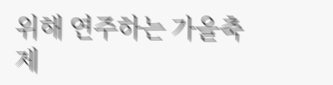위해 연주하는 가을축제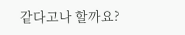같다고나 할까요?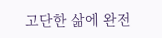고단한 삶에 완전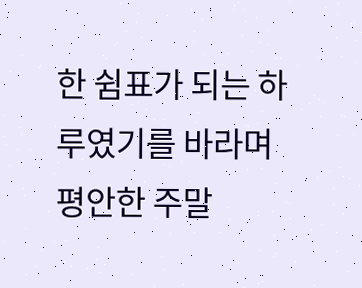한 쉼표가 되는 하루였기를 바라며 평안한 주말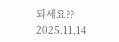되세요??
2025.11.14